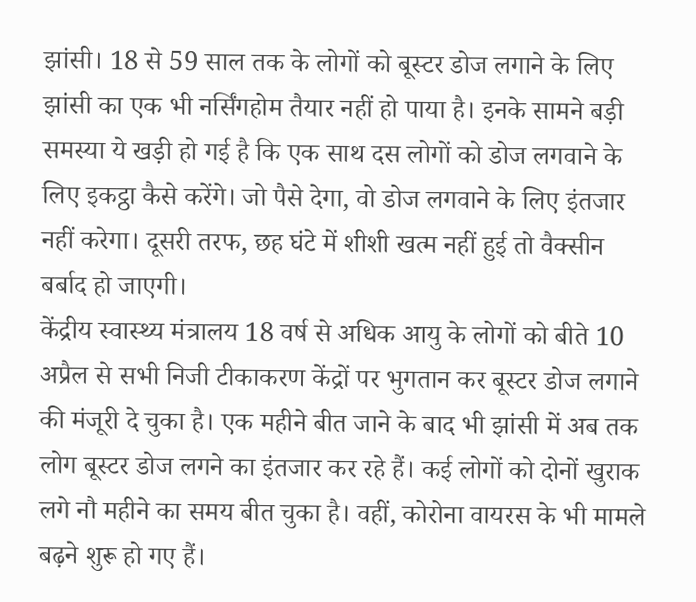झांसी। 18 से 59 साल तक के लोगों को बूस्टर डोज लगाने के लिए झांसी का एक भी नर्सिंगहोम तैयार नहीं हो पाया है। इनके सामने बड़ी समस्या ये खड़ी हो गई है कि एक साथ दस लोगों को डोज लगवाने के लिए इकट्ठा कैसे करेंगे। जो पैसे देगा, वो डोज लगवाने के लिए इंतजार नहीं करेगा। दूसरी तरफ, छह घंटे में शीशी खत्म नहीं हुई तो वैक्सीन बर्बाद हो जाएगी।
केंद्रीय स्वास्थ्य मंत्रालय 18 वर्ष से अधिक आयु के लोगों को बीते 10 अप्रैल से सभी निजी टीकाकरण केंद्रों पर भुगतान कर बूस्टर डोज लगाने की मंजूरी दे चुका है। एक महीने बीत जाने के बाद भी झांसी में अब तक लोग बूस्टर डोज लगने का इंतजार कर रहे हैं। कई लोगों को दोनों खुराक लगे नौ महीने का समय बीत चुका है। वहीं, कोरोना वायरस के भी मामले बढ़ने शुरू हो गए हैं।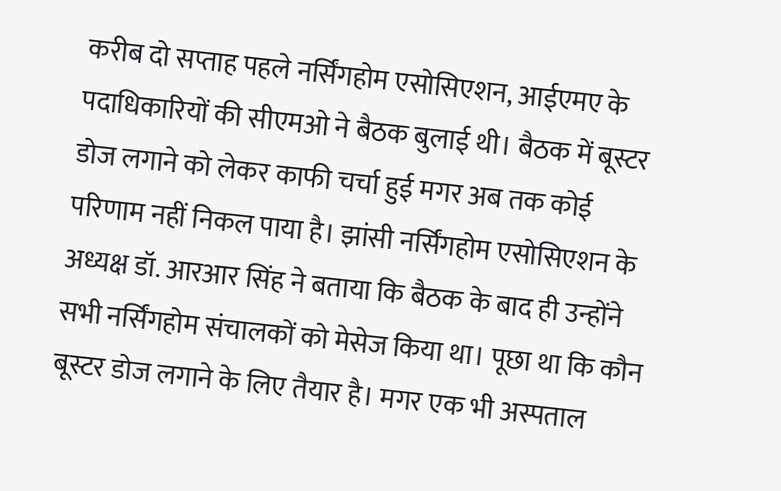करीब दो सप्ताह पहले नर्सिंगहोम एसोसिएशन, आईएमए के पदाधिकारियों की सीएमओ ने बैठक बुलाई थी। बैठक में बूस्टर डोज लगाने को लेकर काफी चर्चा हुई मगर अब तक कोई परिणाम नहीं निकल पाया है। झांसी नर्सिंगहोम एसोसिएशन के अध्यक्ष डॉ. आरआर सिंह ने बताया कि बैठक के बाद ही उन्होंने सभी नर्सिंगहोम संचालकों को मेसेज किया था। पूछा था कि कौन बूस्टर डोज लगाने के लिए तैयार है। मगर एक भी अस्पताल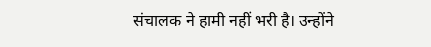संचालक ने हामी नहीं भरी है। उन्होंने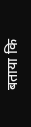बताया कि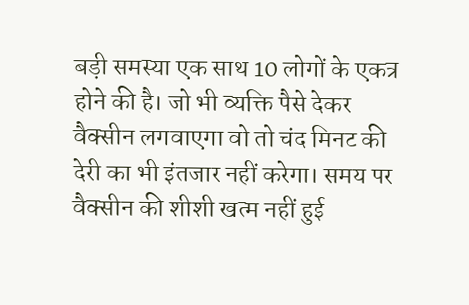बड़ी समस्या एक साथ 10 लोगों के एकत्र होने की है। जो भी व्यक्ति पैसे देकर वैक्सीन लगवाएगा वो तो चंद मिनट की देरी का भी इंतजार नहीं करेगा। समय पर वैक्सीन की शीशी खत्म नहीं हुई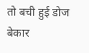तो बची हुई डोज बेकार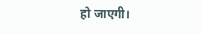हो जाएगी।